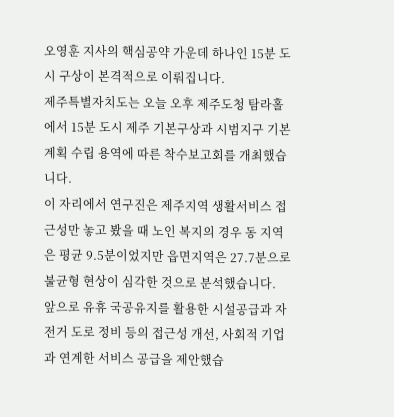오영훈 지사의 핵심공약 가운데 하나인 15분 도시 구상이 본격적으로 이뤄집니다.
제주특별자치도는 오늘 오후 제주도청 탐라홀에서 15분 도시 제주 기본구상과 시범지구 기본계획 수립 용역에 따른 착수보고회를 개최했습니다.
이 자리에서 연구진은 제주지역 생활서비스 접근성만 놓고 봤을 때 노인 복지의 경우 동 지역은 평균 9.5분이었지만 읍면지역은 27.7분으로 불균형 현상이 심각한 것으로 분석했습니다.
앞으로 유휴 국공유지를 활용한 시설공급과 자전거 도로 정비 등의 접근성 개선, 사회적 기업과 연계한 서비스 공급을 제안했습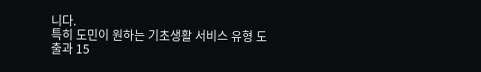니다.
특히 도민이 원하는 기초생활 서비스 유형 도출과 15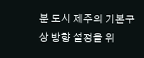분 도시 제주의 기본구상 방향 설정을 위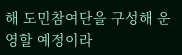해 도민참여단을 구성해 운영할 예정이라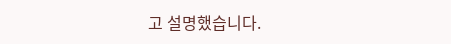고 설명했습니다.